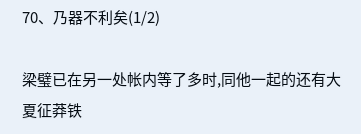70、乃器不利矣(1/2)

梁璧已在另一处帐内等了多时,同他一起的还有大夏征莽铁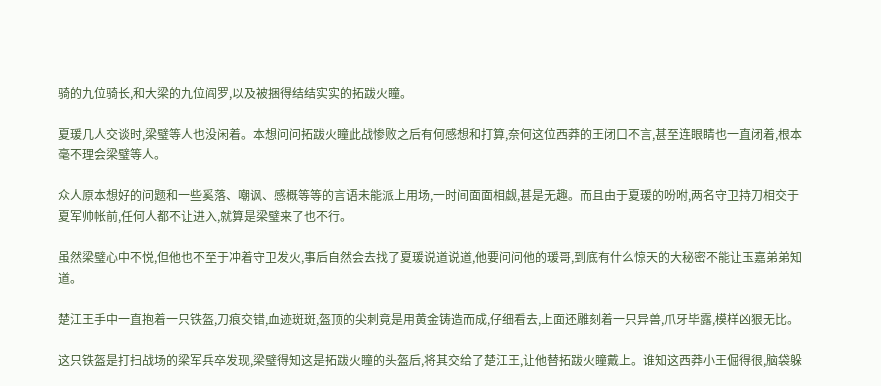骑的九位骑长,和大梁的九位阎罗,以及被捆得结结实实的拓跋火瞳。

夏瑗几人交谈时,梁璧等人也没闲着。本想问问拓跋火瞳此战惨败之后有何感想和打算,奈何这位西莽的王闭口不言,甚至连眼睛也一直闭着,根本毫不理会梁璧等人。

众人原本想好的问题和一些奚落、嘲讽、感概等等的言语未能派上用场,一时间面面相觑,甚是无趣。而且由于夏瑗的吩咐,两名守卫持刀相交于夏军帅帐前,任何人都不让进入,就算是梁璧来了也不行。

虽然梁璧心中不悦,但他也不至于冲着守卫发火,事后自然会去找了夏瑗说道说道,他要问问他的瑗哥,到底有什么惊天的大秘密不能让玉嘉弟弟知道。

楚江王手中一直抱着一只铁盔,刀痕交错,血迹斑斑,盔顶的尖刺竟是用黄金铸造而成,仔细看去,上面还雕刻着一只异兽,爪牙毕露,模样凶狠无比。

这只铁盔是打扫战场的梁军兵卒发现,梁璧得知这是拓跋火瞳的头盔后,将其交给了楚江王,让他替拓跋火瞳戴上。谁知这西莽小王倔得很,脑袋躲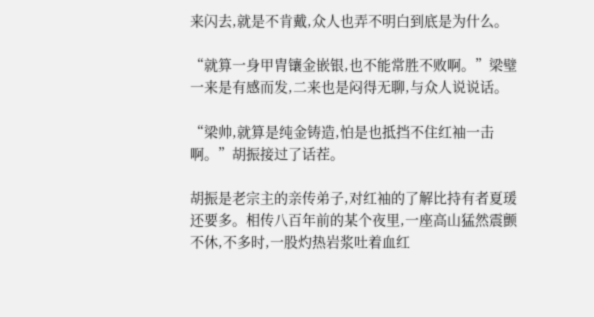来闪去,就是不肯戴,众人也弄不明白到底是为什么。

“就算一身甲胄镶金嵌银,也不能常胜不败啊。”梁璧一来是有感而发,二来也是闷得无聊,与众人说说话。

“梁帅,就算是纯金铸造,怕是也抵挡不住红袖一击啊。”胡振接过了话茬。

胡振是老宗主的亲传弟子,对红袖的了解比持有者夏瑗还要多。相传八百年前的某个夜里,一座高山猛然震颤不休,不多时,一股灼热岩浆吐着血红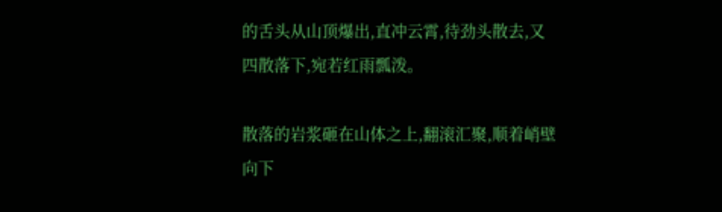的舌头从山顶爆出,直冲云霄,待劲头散去,又四散落下,宛若红雨瓢泼。

散落的岩浆砸在山体之上,翻滚汇聚,顺着峭壁向下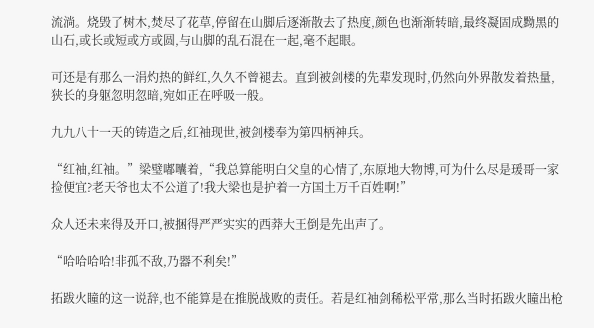流淌。烧毁了树木,焚尽了花草,停留在山脚后逐渐散去了热度,颜色也渐渐转暗,最终凝固成黝黑的山石,或长或短或方或圆,与山脚的乱石混在一起,毫不起眼。

可还是有那么一涓灼热的鲜红,久久不曾褪去。直到被剑楼的先辈发现时,仍然向外界散发着热量,狭长的身躯忽明忽暗,宛如正在呼吸一般。

九九八十一天的铸造之后,红袖现世,被剑楼奉为第四柄神兵。

“红袖,红袖。”梁璧嘟囔着,“我总算能明白父皇的心情了,东原地大物博,可为什么尽是瑗哥一家捡便宜?老天爷也太不公道了!我大梁也是护着一方国土万千百姓啊!”

众人还未来得及开口,被捆得严严实实的西莽大王倒是先出声了。

“哈哈哈哈!非孤不敌,乃器不利矣!”

拓跋火瞳的这一说辞,也不能算是在推脱战败的责任。若是红袖剑稀松平常,那么当时拓跋火瞳出枪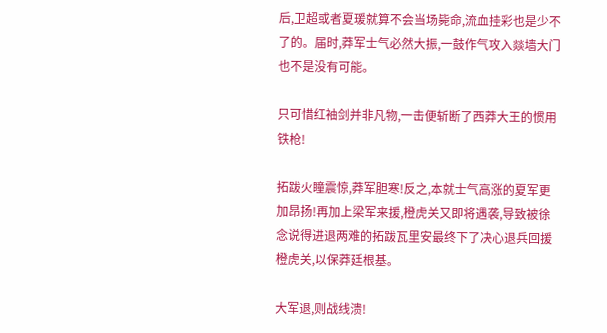后,卫超或者夏瑗就算不会当场毙命,流血挂彩也是少不了的。届时,莽军士气必然大振,一鼓作气攻入燚墙大门也不是没有可能。

只可惜红袖剑并非凡物,一击便斩断了西莽大王的惯用铁枪!

拓跋火瞳震惊,莽军胆寒!反之,本就士气高涨的夏军更加昂扬!再加上梁军来援,橙虎关又即将遇袭,导致被徐念说得进退两难的拓跋瓦里安最终下了决心退兵回援橙虎关,以保莽廷根基。

大军退,则战线溃!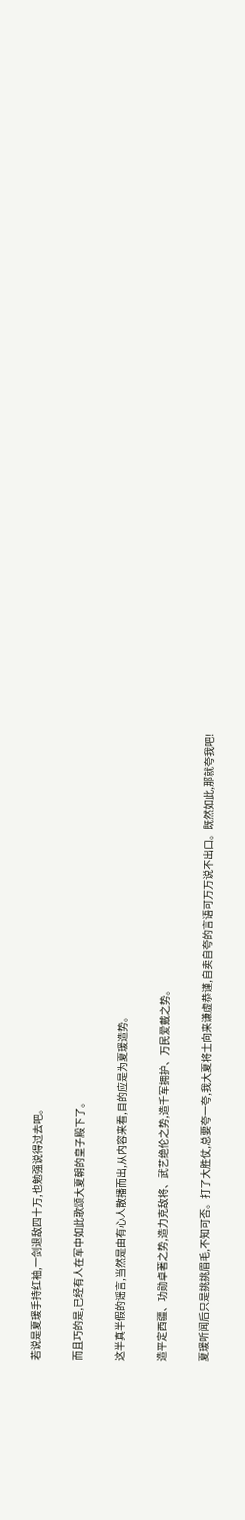若说是夏瑗手持红袖,一剑退敌四十万,也勉强说得过去吧。

而且巧的是,已经有人在军中如此歌颂大夏朝的皇子殿下了。

这半真半假的谣言,当然是由有心人散播而出,从内容来看,目的应是为夏瑗造势。

造平定西疆、功勋卓著之势,造力克敌将、武艺绝伦之势,造千军拥护、万民爱戴之势。

夏瑗听闻后只是挑挑眉毛,不知可否。打了大胜仗,总要夸一夸,我大夏将士向来谦虚恭谨,自卖自夸的言语可万万说不出口。既然如此,那就夸我吧!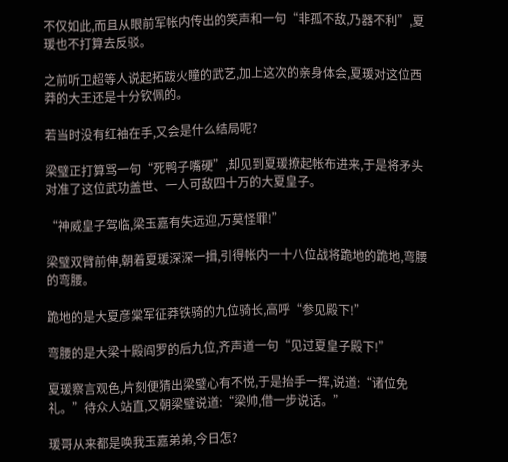不仅如此,而且从眼前军帐内传出的笑声和一句“非孤不敌,乃器不利”,夏瑗也不打算去反驳。

之前听卫超等人说起拓跋火瞳的武艺,加上这次的亲身体会,夏瑗对这位西莽的大王还是十分钦佩的。

若当时没有红袖在手,又会是什么结局呢?

梁璧正打算骂一句“死鸭子嘴硬”,却见到夏瑗撩起帐布进来,于是将矛头对准了这位武功盖世、一人可敌四十万的大夏皇子。

“神威皇子驾临,梁玉嘉有失远迎,万莫怪罪!”

梁璧双臂前伸,朝着夏瑗深深一揖,引得帐内一十八位战将跪地的跪地,弯腰的弯腰。

跪地的是大夏彦棠军征莽铁骑的九位骑长,高呼“参见殿下!”

弯腰的是大梁十殿阎罗的后九位,齐声道一句“见过夏皇子殿下!”

夏瑗察言观色,片刻便猜出梁璧心有不悦,于是抬手一挥,说道:“诸位免礼。”待众人站直,又朝梁璧说道:“梁帅,借一步说话。”

瑗哥从来都是唤我玉嘉弟弟,今日怎?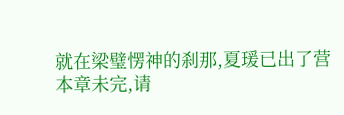就在梁璧愣神的刹那,夏瑗已出了营
本章未完,请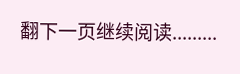翻下一页继续阅读.........